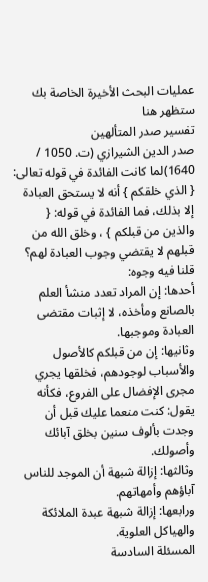عمليات البحث الأخيرة الخاصة بك ستظهر هنا
تفسير صدر المتألهين
صدر الدين الشيرازي (ت. 1050 / 1640)لما كانت الفائدة في قوله تعالى: { الذي خلقكم } أنه لا يستحق العبادة إلا بذلك، فما الفائدة في قوله: { والذين من قبلكم } ، وخلق الله من قبلهم لا يقتضي وجوب العبادة لهم؟
قلنا فيه وجوه:
أحدها: إن المراد تعدد منشأ العلم بالصانع ومأخذه، لا إثبات مقتضى العبادة وموجبها.
وثانيها: إن من قبلكم كالأصول والأسباب لوجودهم، فخلقها يجري مجرى الإفضال على الفروع، فكأنه يقول: كنت منعما عليك قبل أن وجدت بألوف سنين بخلق آبائك وأصولك.
وثالثها: إزالة شبهة أن الموجد للناس آباؤهم وأمهاتهم.
ورابعها: إزالة شبهة عبدة الملائكة والهياكل العلوية.
المسئلة السادسة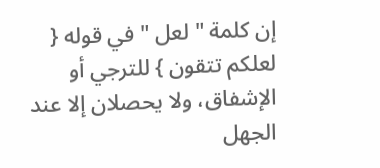إن كلمة " لعل " في قوله { لعلكم تتقون } للترجي أو الإشفاق، ولا يحصلان إلا عند الجهل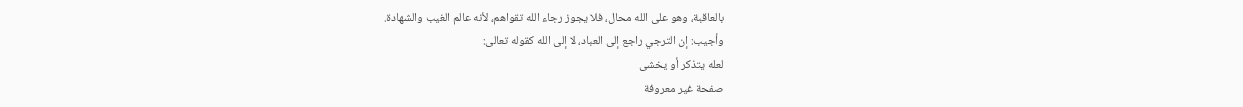بالعاقبة، وهو على الله محال، فلا يجوز رجاء الله تقواهم، لأنه عالم الغيب والشهادة.
وأجيب: إن الترجي راجع إلى العباد، لا إلى الله كقوله تعالى:
لعله يتذكر أو يخشى
صفحة غير معروفة